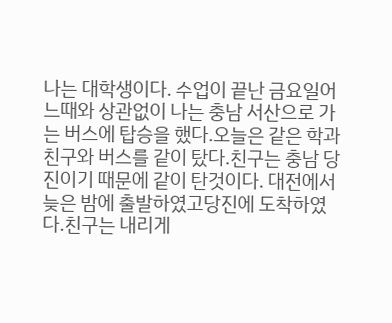나는 대학생이다. 수업이 끝난 금요일어느때와 상관없이 나는 충남 서산으로 가는 버스에 탑승을 했다.오늘은 같은 학과 친구와 버스를 같이 탔다.친구는 충남 당진이기 때문에 같이 탄것이다. 대전에서 늦은 밤에 출발하였고당진에 도착하였다.친구는 내리게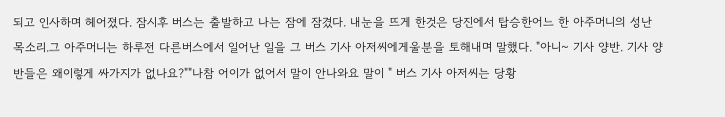되고 인사하며 헤어졌다. 잠시후 버스는 출발하고 나는 잠에 잠겼다. 내눈을 뜨게 한것은 당진에서 탑승한어느 한 아주머니의 성난 목소리.그 아주머니는 하루전 다른버스에서 일어난 일을 그 버스 기사 아저씨에게울분을 토해내며 말했다. "아니~ 기사 양반. 기사 양반들은 왜이렇게 싸가지가 없나요?""나참 어이가 없어서 말이 안나와요 말이 " 버스 기사 아저씨는 당황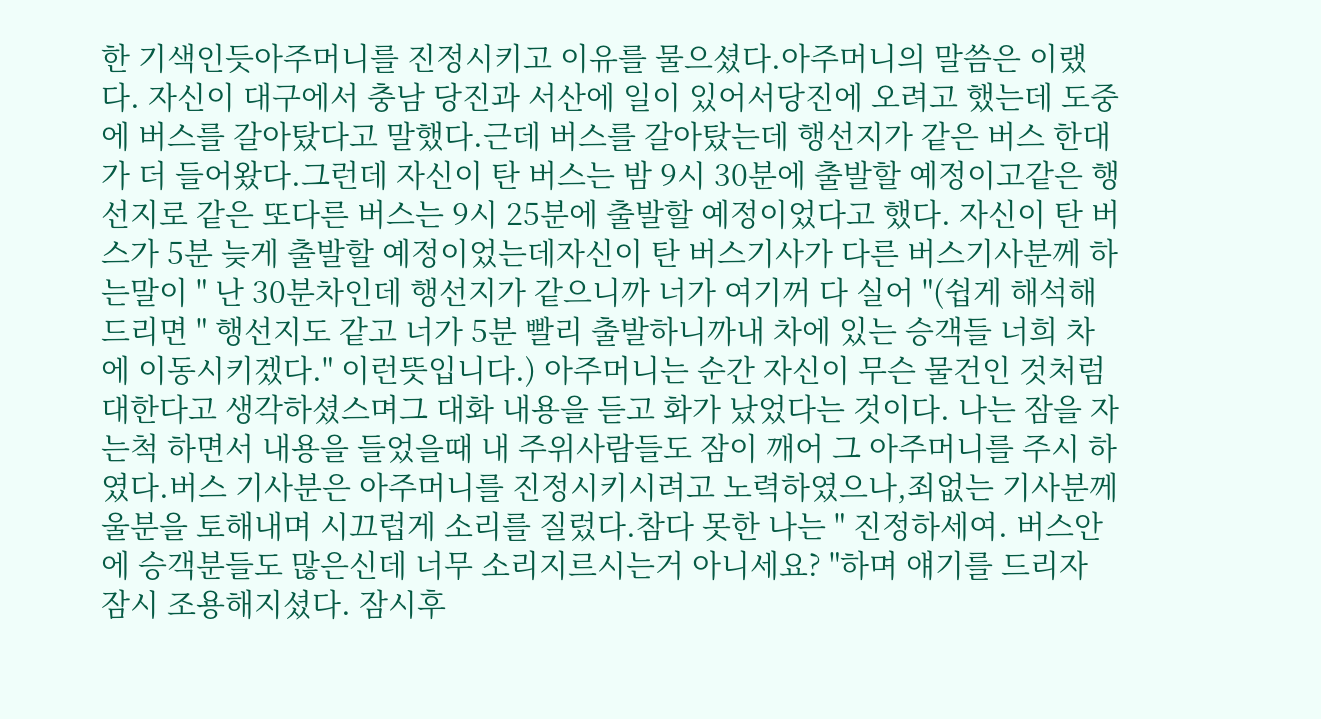한 기색인듯아주머니를 진정시키고 이유를 물으셨다.아주머니의 말씀은 이랬다. 자신이 대구에서 충남 당진과 서산에 일이 있어서당진에 오려고 했는데 도중에 버스를 갈아탔다고 말했다.근데 버스를 갈아탔는데 행선지가 같은 버스 한대가 더 들어왔다.그런데 자신이 탄 버스는 밤 9시 30분에 출발할 예정이고같은 행선지로 같은 또다른 버스는 9시 25분에 출발할 예정이었다고 했다. 자신이 탄 버스가 5분 늦게 출발할 예정이었는데자신이 탄 버스기사가 다른 버스기사분께 하는말이 " 난 30분차인데 행선지가 같으니까 너가 여기꺼 다 실어 "(쉽게 해석해드리면 " 행선지도 같고 너가 5분 빨리 출발하니까내 차에 있는 승객들 너희 차에 이동시키겠다." 이런뜻입니다.) 아주머니는 순간 자신이 무슨 물건인 것처럼 대한다고 생각하셨스며그 대화 내용을 듣고 화가 났었다는 것이다. 나는 잠을 자는척 하면서 내용을 들었을때 내 주위사람들도 잠이 깨어 그 아주머니를 주시 하였다.버스 기사분은 아주머니를 진정시키시려고 노력하였으나,죄없는 기사분께 울분을 토해내며 시끄럽게 소리를 질렀다.참다 못한 나는 " 진정하세여. 버스안에 승객분들도 많은신데 너무 소리지르시는거 아니세요? "하며 얘기를 드리자 잠시 조용해지셨다. 잠시후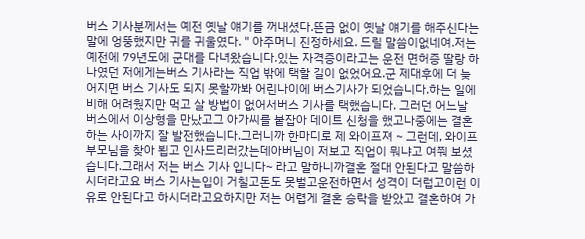버스 기사분께서는 예전 옛날 얘기를 꺼내셨다.뜬금 없이 옛날 얘기를 해주신다는 말에 엉뚱했지만 귀를 귀울였다. " 아주머니 진정하세요. 드릴 말씀이없네여.저는 예전에 79년도에 군대를 다녀왔습니다.있는 자격증이라고는 운전 면허증 딸랑 하나였던 저에게는버스 기사라는 직업 밖에 택할 길이 없었어요.군 제대후에 더 늦어지면 버스 기사도 되지 못할까봐 어린나이에 버스기사가 되었습니다.하는 일에 비해 어려웠지만 먹고 살 방법이 없어서버스 기사를 택했습니다. 그러던 어느날 버스에서 이상형을 만났고그 아가씨를 붙잡아 데이트 신청을 했고나중에는 결혼하는 사이까지 잘 발전했습니다.그러니까 한마디로 제 와이프져 ~ 그런데, 와이프 부모님을 찾아 뵙고 인사드리러갔는데아버님이 저보고 직업이 뭐냐고 여쭤 보셨습니다.그래서 저는 버스 기사 입니다~ 라고 말하니까결혼 절대 안된다고 말씀하시더라고요 버스 기사는입이 거칠고돈도 못벌고운전하면서 성격이 더럽고이런 이유로 안된다고 하시더라고요하지만 저는 어렵게 결혼 승락을 받았고 결혼하여 가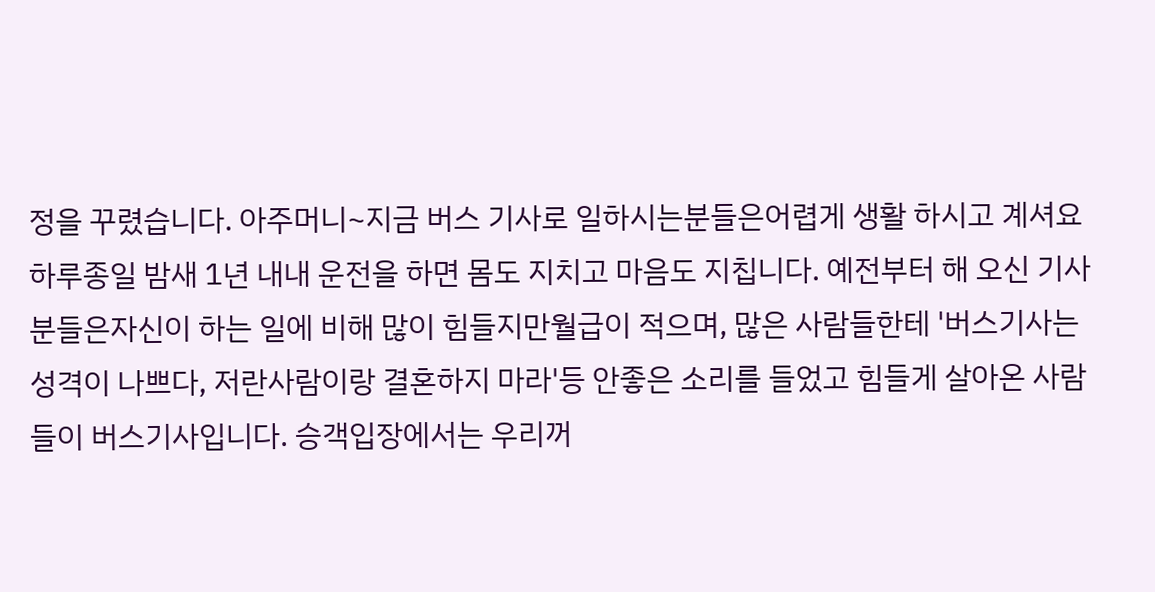정을 꾸렸습니다. 아주머니~지금 버스 기사로 일하시는분들은어렵게 생활 하시고 계셔요하루종일 밤새 1년 내내 운전을 하면 몸도 지치고 마음도 지칩니다. 예전부터 해 오신 기사분들은자신이 하는 일에 비해 많이 힘들지만월급이 적으며, 많은 사람들한테 '버스기사는 성격이 나쁘다, 저란사람이랑 결혼하지 마라'등 안좋은 소리를 들었고 힘들게 살아온 사람들이 버스기사입니다. 승객입장에서는 우리꺼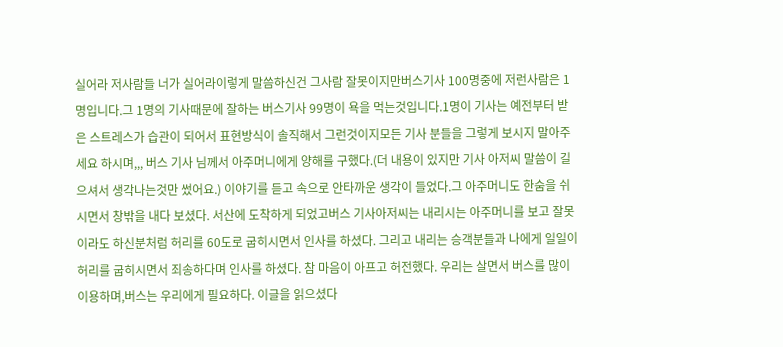실어라 저사람들 너가 실어라이렇게 말씀하신건 그사람 잘못이지만버스기사 100명중에 저런사람은 1명입니다.그 1명의 기사때문에 잘하는 버스기사 99명이 욕을 먹는것입니다.1명이 기사는 예전부터 받은 스트레스가 습관이 되어서 표현방식이 솔직해서 그런것이지모든 기사 분들을 그렇게 보시지 말아주세요 하시며,,, 버스 기사 님께서 아주머니에게 양해를 구했다.(더 내용이 있지만 기사 아저씨 말씀이 길으셔서 생각나는것만 썼어요.) 이야기를 듣고 속으로 안타까운 생각이 들었다.그 아주머니도 한숨을 쉬시면서 창밖을 내다 보셨다. 서산에 도착하게 되었고버스 기사아저씨는 내리시는 아주머니를 보고 잘못이라도 하신분처럼 허리를 60도로 굽히시면서 인사를 하셨다. 그리고 내리는 승객분들과 나에게 일일이 허리를 굽히시면서 죄송하다며 인사를 하셨다. 참 마음이 아프고 허전했다. 우리는 살면서 버스를 많이 이용하며,버스는 우리에게 필요하다. 이글을 읽으셨다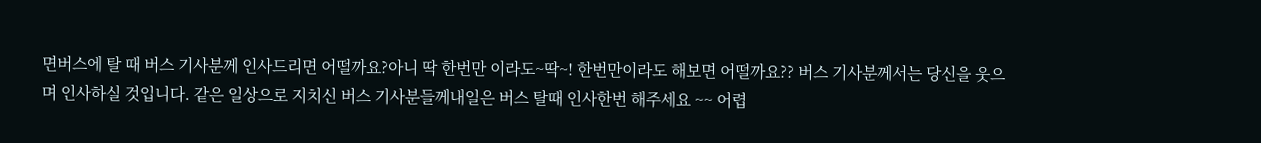면버스에 탈 때 버스 기사분께 인사드리면 어떨까요?아니 딱 한번만 이라도~딱~! 한번만이라도 해보면 어떨까요?? 버스 기사분께서는 당신을 웃으며 인사하실 것입니다. 같은 일상으로 지치신 버스 기사분들께내일은 버스 탈때 인사한번 해주세요 ~~ 어렵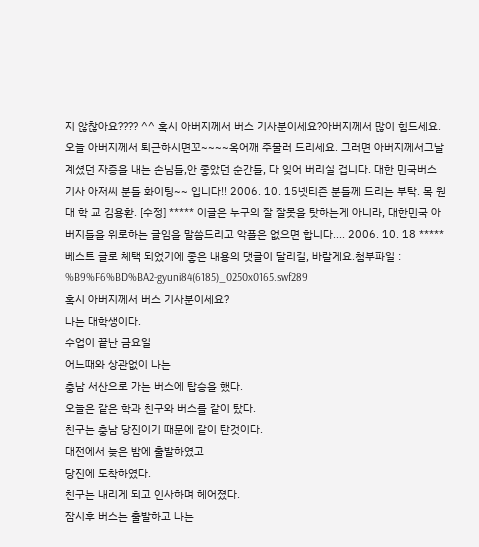지 않찮아요???? ^^ 혹시 아버지께서 버스 기사분이세요?아버지께서 많이 힘드세요. 오늘 아버지께서 퇴근하시면꼬~~~~옥어깨 주물러 드리세요. 그러면 아버지께서그날 계셨던 자증을 내는 손님들,안 좋았던 순간들, 다 잊어 버리실 겁니다. 대한 민국버스 기사 아저씨 분들 화이팅~~ 입니다!! 2006. 10. 15넷티즌 분들께 드리는 부탁. 목 원 대 학 교 김용환. [수정] ***** 이글은 누구의 잘 잘못을 탓하는게 아니라, 대한민국 아버지들을 위로하는 글임을 말씀드리고 악플은 없으면 합니다.... 2006. 10. 18 ***** 베스트 글로 체택 되었기에 좋은 내용의 댓글이 달리길, 바랄게요.첨부파일 : %B9%F6%BD%BA2-gyuni84(6185)_0250x0165.swf289
혹시 아버지께서 버스 기사분이세요?
나는 대학생이다.
수업이 끝난 금요일
어느때와 상관없이 나는
충남 서산으로 가는 버스에 탑승을 했다.
오늘은 같은 학과 친구와 버스를 같이 탔다.
친구는 충남 당진이기 때문에 같이 탄것이다.
대전에서 늦은 밤에 출발하였고
당진에 도착하였다.
친구는 내리게 되고 인사하며 헤어졌다.
잠시후 버스는 출발하고 나는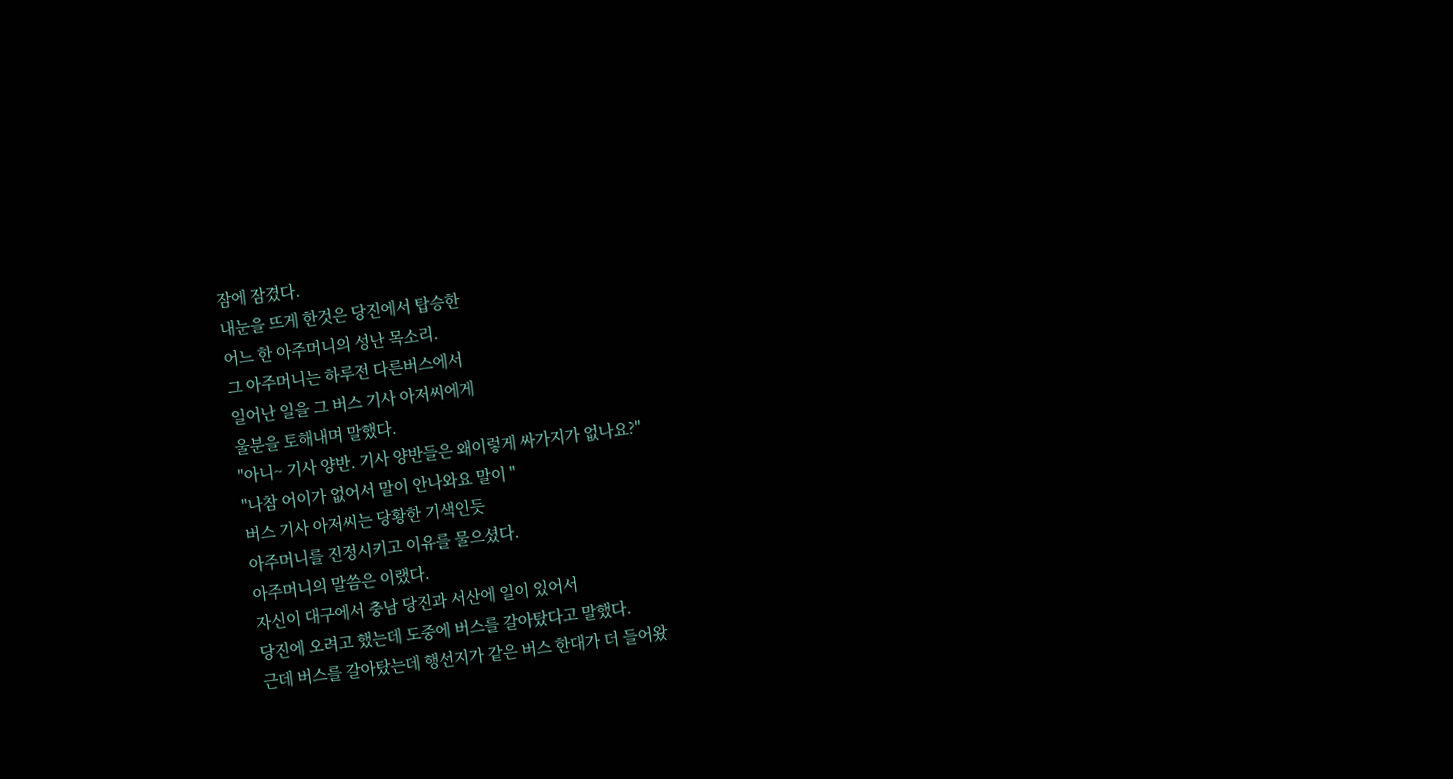잠에 잠겼다.
내눈을 뜨게 한것은 당진에서 탑승한
어느 한 아주머니의 성난 목소리.
그 아주머니는 하루전 다른버스에서
일어난 일을 그 버스 기사 아저씨에게
울분을 토해내며 말했다.
"아니~ 기사 양반. 기사 양반들은 왜이렇게 싸가지가 없나요?"
"나참 어이가 없어서 말이 안나와요 말이 "
버스 기사 아저씨는 당황한 기색인듯
아주머니를 진정시키고 이유를 물으셨다.
아주머니의 말씀은 이랬다.
자신이 대구에서 충남 당진과 서산에 일이 있어서
당진에 오려고 했는데 도중에 버스를 갈아탔다고 말했다.
근데 버스를 갈아탔는데 행선지가 같은 버스 한대가 더 들어왔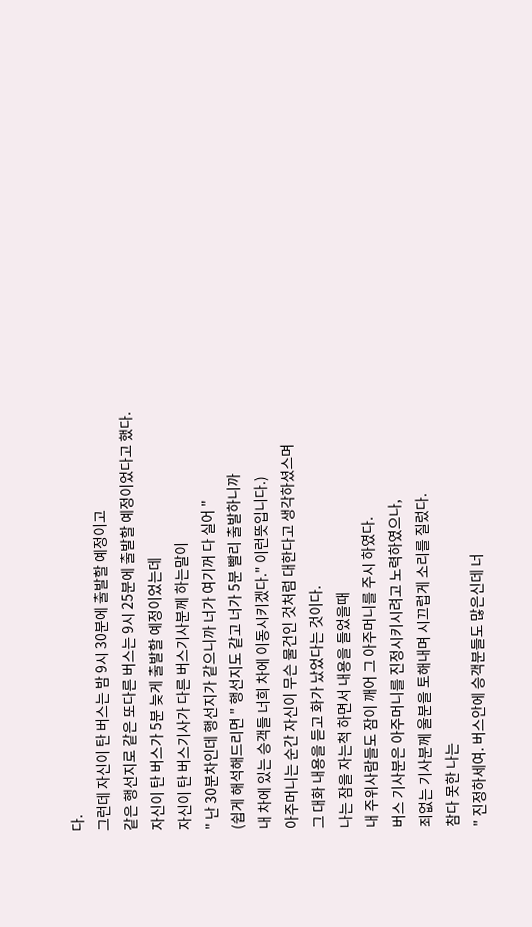다.
그런데 자신이 탄 버스는 밤 9시 30분에 출발할 예정이고
같은 행선지로 같은 또다른 버스는 9시 25분에 출발할 예정이었다고 했다.
자신이 탄 버스가 5분 늦게 출발할 예정이었는데
자신이 탄 버스기사가 다른 버스기사분께 하는말이
" 난 30분차인데 행선지가 같으니까 너가 여기꺼 다 실어 "
(쉽게 해석해드리면 " 행선지도 같고 너가 5분 빨리 출발하니까
내 차에 있는 승객들 너희 차에 이동시키겠다." 이런뜻입니다.)
아주머니는 순간 자신이 무슨 물건인 것처럼 대한다고 생각하셨스며
그 대화 내용을 듣고 화가 났었다는 것이다.
나는 잠을 자는척 하면서 내용을 들었을때
내 주위사람들도 잠이 깨어 그 아주머니를 주시 하였다.
버스 기사분은 아주머니를 진정시키시려고 노력하였으나,
죄없는 기사분께 울분을 토해내며 시끄럽게 소리를 질렀다.
참다 못한 나는
" 진정하세여. 버스안에 승객분들도 많은신데 너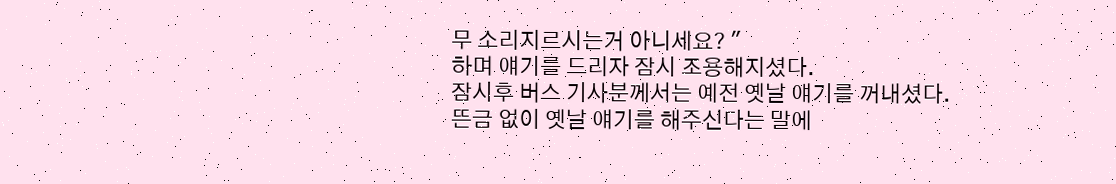무 소리지르시는거 아니세요? "
하며 얘기를 드리자 잠시 조용해지셨다.
잠시후 버스 기사분께서는 예전 옛날 얘기를 꺼내셨다.
뜬금 없이 옛날 얘기를 해주신다는 말에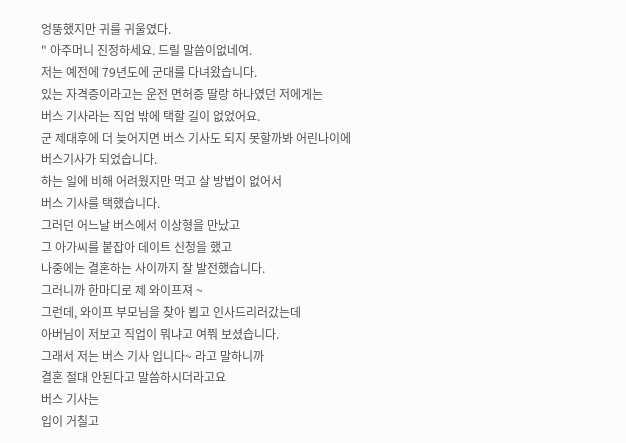엉뚱했지만 귀를 귀울였다.
" 아주머니 진정하세요. 드릴 말씀이없네여.
저는 예전에 79년도에 군대를 다녀왔습니다.
있는 자격증이라고는 운전 면허증 딸랑 하나였던 저에게는
버스 기사라는 직업 밖에 택할 길이 없었어요.
군 제대후에 더 늦어지면 버스 기사도 되지 못할까봐 어린나이에
버스기사가 되었습니다.
하는 일에 비해 어려웠지만 먹고 살 방법이 없어서
버스 기사를 택했습니다.
그러던 어느날 버스에서 이상형을 만났고
그 아가씨를 붙잡아 데이트 신청을 했고
나중에는 결혼하는 사이까지 잘 발전했습니다.
그러니까 한마디로 제 와이프져 ~
그런데, 와이프 부모님을 찾아 뵙고 인사드리러갔는데
아버님이 저보고 직업이 뭐냐고 여쭤 보셨습니다.
그래서 저는 버스 기사 입니다~ 라고 말하니까
결혼 절대 안된다고 말씀하시더라고요
버스 기사는
입이 거칠고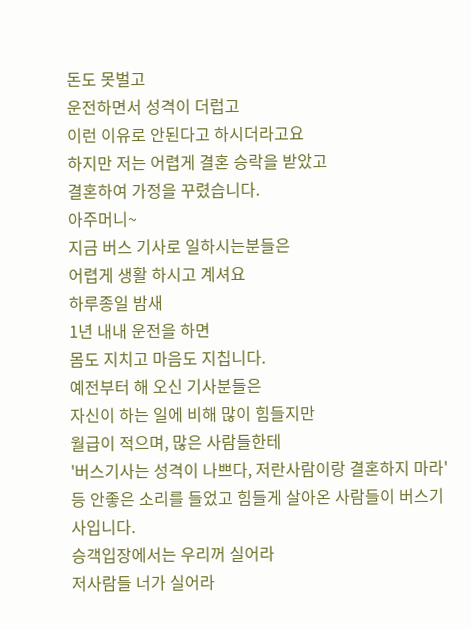돈도 못벌고
운전하면서 성격이 더럽고
이런 이유로 안된다고 하시더라고요
하지만 저는 어렵게 결혼 승락을 받았고
결혼하여 가정을 꾸렸습니다.
아주머니~
지금 버스 기사로 일하시는분들은
어렵게 생활 하시고 계셔요
하루종일 밤새
1년 내내 운전을 하면
몸도 지치고 마음도 지칩니다.
예전부터 해 오신 기사분들은
자신이 하는 일에 비해 많이 힘들지만
월급이 적으며, 많은 사람들한테
'버스기사는 성격이 나쁘다, 저란사람이랑 결혼하지 마라'
등 안좋은 소리를 들었고 힘들게 살아온 사람들이 버스기사입니다.
승객입장에서는 우리꺼 실어라
저사람들 너가 실어라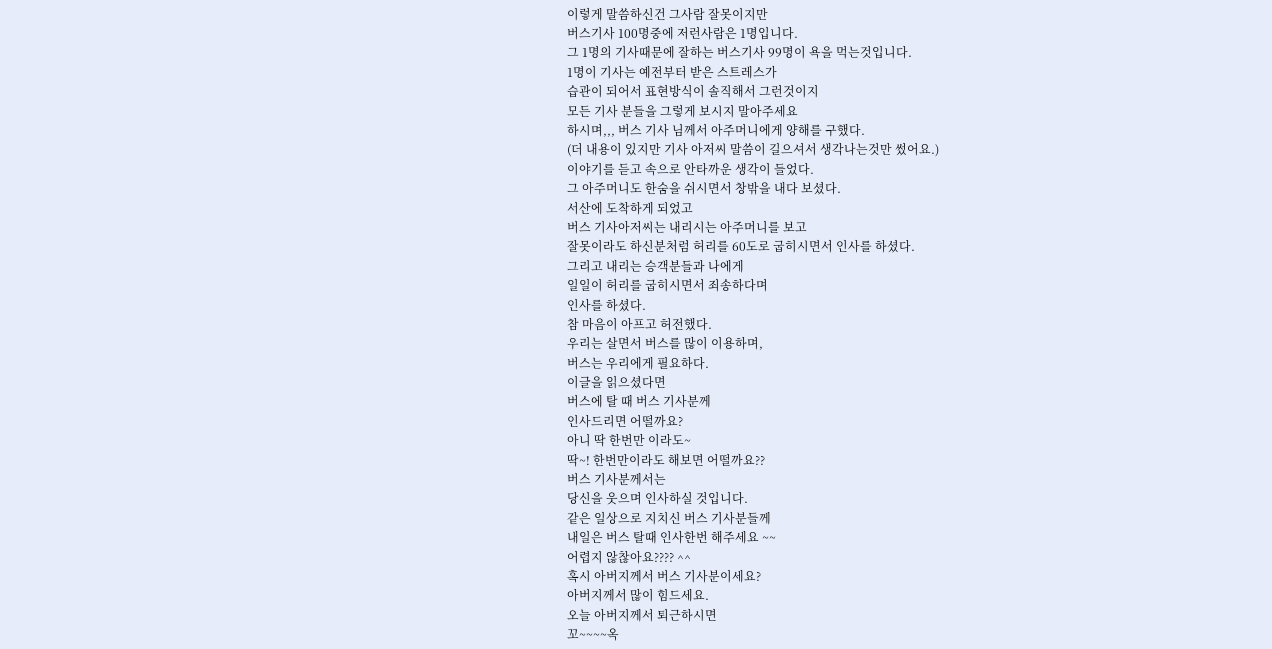이렇게 말씀하신건 그사람 잘못이지만
버스기사 100명중에 저런사람은 1명입니다.
그 1명의 기사때문에 잘하는 버스기사 99명이 욕을 먹는것입니다.
1명이 기사는 예전부터 받은 스트레스가
습관이 되어서 표현방식이 솔직해서 그런것이지
모든 기사 분들을 그렇게 보시지 말아주세요
하시며,,, 버스 기사 님께서 아주머니에게 양해를 구했다.
(더 내용이 있지만 기사 아저씨 말씀이 길으셔서 생각나는것만 썼어요.)
이야기를 듣고 속으로 안타까운 생각이 들었다.
그 아주머니도 한숨을 쉬시면서 창밖을 내다 보셨다.
서산에 도착하게 되었고
버스 기사아저씨는 내리시는 아주머니를 보고
잘못이라도 하신분처럼 허리를 60도로 굽히시면서 인사를 하셨다.
그리고 내리는 승객분들과 나에게
일일이 허리를 굽히시면서 죄송하다며
인사를 하셨다.
참 마음이 아프고 허전했다.
우리는 살면서 버스를 많이 이용하며,
버스는 우리에게 필요하다.
이글을 읽으셨다면
버스에 탈 때 버스 기사분께
인사드리면 어떨까요?
아니 딱 한번만 이라도~
딱~! 한번만이라도 해보면 어떨까요??
버스 기사분께서는
당신을 웃으며 인사하실 것입니다.
같은 일상으로 지치신 버스 기사분들께
내일은 버스 탈때 인사한번 해주세요 ~~
어렵지 않찮아요???? ^^
혹시 아버지께서 버스 기사분이세요?
아버지께서 많이 힘드세요.
오늘 아버지께서 퇴근하시면
꼬~~~~옥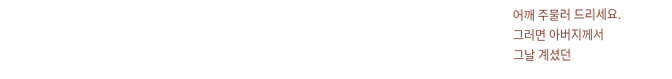어깨 주물러 드리세요.
그러면 아버지께서
그날 계셨던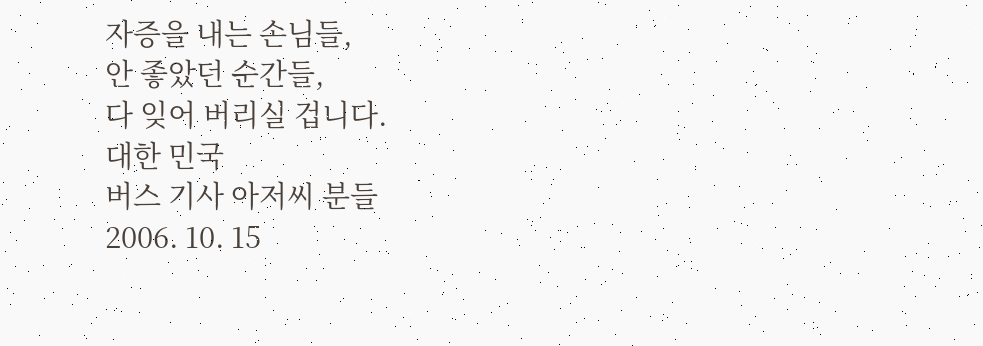자증을 내는 손님들,
안 좋았던 순간들,
다 잊어 버리실 겁니다.
대한 민국
버스 기사 아저씨 분들
2006. 10. 15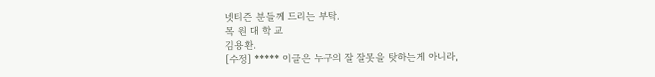넷티즌 분들께 드리는 부탁.
목 원 대 학 교
김용환.
[수정] ***** 이글은 누구의 잘 잘못을 탓하는게 아니라,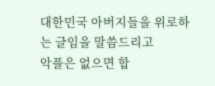대한민국 아버지들을 위로하는 글임을 말씀드리고
악플은 없으면 합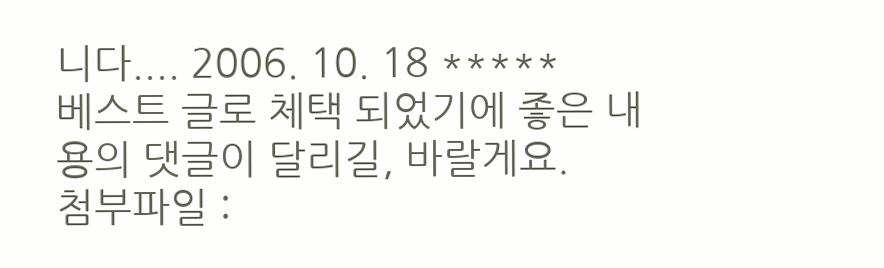니다.... 2006. 10. 18 *****
베스트 글로 체택 되었기에 좋은 내용의 댓글이 달리길, 바랄게요.
첨부파일 :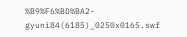%B9%F6%BD%BA2-gyuni84(6185)_0250x0165.swf